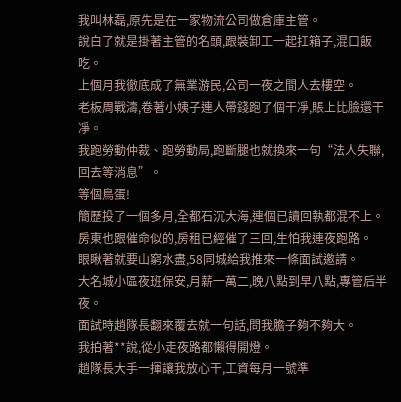我叫林磊,原先是在一家物流公司做倉庫主管。
說白了就是掛著主管的名頭,跟裝卸工一起扛箱子,混口飯吃。
上個月我徹底成了無業游民,公司一夜之間人去樓空。
老板周戰濤,卷著小姨子連人帶錢跑了個干凈,賬上比臉還干凈。
我跑勞動仲裁、跑勞動局,跑斷腿也就換來一句“法人失聯,回去等消息”。
等個鳥蛋!
簡歷投了一個多月,全都石沉大海,連個已讀回執都混不上。
房東也跟催命似的,房租已經催了三回,生怕我連夜跑路。
眼瞅著就要山窮水盡,58同城給我推來一條面試邀請。
大名城小區夜班保安,月薪一萬二,晚八點到早八點,專管后半夜。
面試時趙隊長翻來覆去就一句話,問我膽子夠不夠大。
我拍著**說,從小走夜路都懶得開燈。
趙隊長大手一揮讓我放心干,工資每月一號準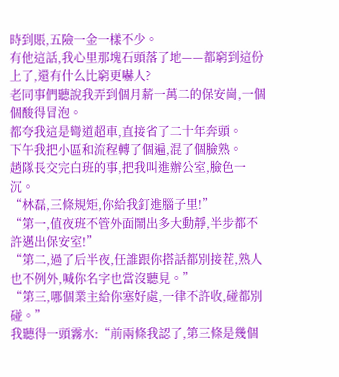時到賬,五險一金一樣不少。
有他這話,我心里那塊石頭落了地——都窮到這份上了,還有什么比窮更嚇人?
老同事們聽說我弄到個月薪一萬二的保安崗,一個個酸得冒泡。
都夸我這是彎道超車,直接省了二十年奔頭。
下午我把小區和流程轉了個遍,混了個臉熟。
趙隊長交完白班的事,把我叫進辦公室,臉色一沉。
“林磊,三條規矩,你給我釘進腦子里!”
“第一,值夜班不管外面鬧出多大動靜,半步都不許邁出保安室!”
“第二,過了后半夜,任誰跟你搭話都別接茬,熟人也不例外,喊你名字也當沒聽見。”
“第三,哪個業主給你塞好處,一律不許收,碰都別碰。”
我聽得一頭霧水:“前兩條我認了,第三條是幾個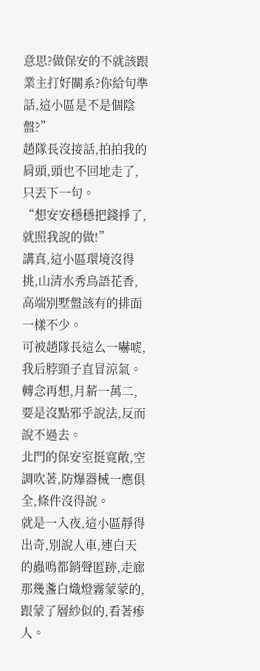意思?做保安的不就該跟業主打好關系?你給句準話,這小區是不是個陰盤?”
趙隊長沒接話,拍拍我的肩頭,頭也不回地走了,只丟下一句。
“想安安穩穩把錢掙了,就照我說的做!”
講真,這小區環境沒得挑,山清水秀鳥語花香,高端別墅盤該有的排面一樣不少。
可被趙隊長這么一嚇唬,我后脖頸子直冒涼氣。
轉念再想,月薪一萬二,要是沒點邪乎說法,反而說不過去。
北門的保安室挺寬敞,空調吹著,防爆器械一應俱全,條件沒得說。
就是一入夜,這小區靜得出奇,別說人車,連白天的蟲鳴都銷聲匿跡,走廊那幾盞白熾燈霧蒙蒙的,跟蒙了層紗似的,看著瘆人。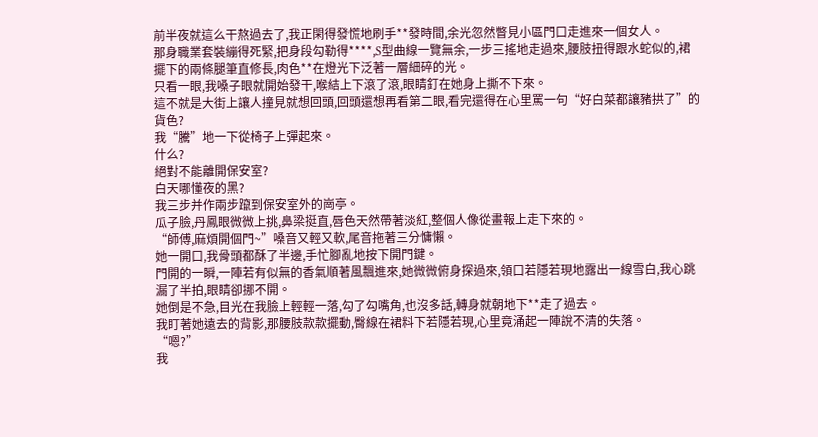前半夜就這么干熬過去了,我正閑得發慌地刷手**發時間,余光忽然瞥見小區門口走進來一個女人。
那身職業套裝繃得死緊,把身段勾勒得****,S型曲線一覽無余,一步三搖地走過來,腰肢扭得跟水蛇似的,裙擺下的兩條腿筆直修長,肉色**在燈光下泛著一層細碎的光。
只看一眼,我嗓子眼就開始發干,喉結上下滾了滾,眼睛釘在她身上撕不下來。
這不就是大街上讓人撞見就想回頭,回頭還想再看第二眼,看完還得在心里罵一句“好白菜都讓豬拱了”的貨色?
我“騰”地一下從椅子上彈起來。
什么?
絕對不能離開保安室?
白天哪懂夜的黑?
我三步并作兩步躥到保安室外的崗亭。
瓜子臉,丹鳳眼微微上挑,鼻梁挺直,唇色天然帶著淡紅,整個人像從畫報上走下來的。
“師傅,麻煩開個門~”嗓音又輕又軟,尾音拖著三分慵懶。
她一開口,我骨頭都酥了半邊,手忙腳亂地按下開門鍵。
門開的一瞬,一陣若有似無的香氣順著風飄進來,她微微俯身探過來,領口若隱若現地露出一線雪白,我心跳漏了半拍,眼睛卻挪不開。
她倒是不急,目光在我臉上輕輕一落,勾了勾嘴角,也沒多話,轉身就朝地下**走了過去。
我盯著她遠去的背影,那腰肢款款擺動,臀線在裙料下若隱若現,心里竟涌起一陣說不清的失落。
“嗯?”
我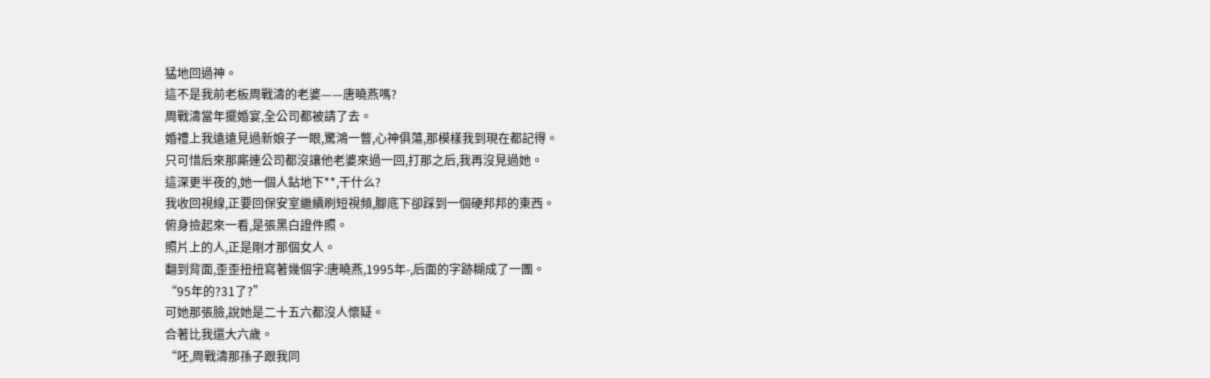猛地回過神。
這不是我前老板周戰濤的老婆——唐曉燕嗎?
周戰濤當年擺婚宴,全公司都被請了去。
婚禮上我遠遠見過新娘子一眼,驚鴻一瞥,心神俱蕩,那模樣我到現在都記得。
只可惜后來那廝連公司都沒讓他老婆來過一回,打那之后,我再沒見過她。
這深更半夜的,她一個人鉆地下**,干什么?
我收回視線,正要回保安室繼續刷短視頻,腳底下卻踩到一個硬邦邦的東西。
俯身撿起來一看,是張黑白證件照。
照片上的人,正是剛才那個女人。
翻到背面,歪歪扭扭寫著幾個字:唐曉燕,1995年-,后面的字跡糊成了一團。
“95年的?31了?”
可她那張臉,說她是二十五六都沒人懷疑。
合著比我還大六歲。
“呸,周戰濤那孫子跟我同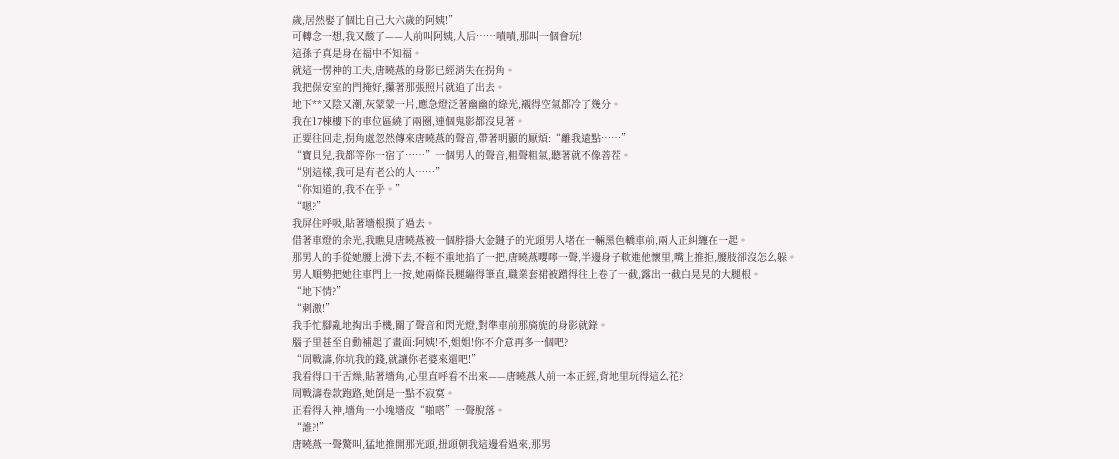歲,居然娶了個比自己大六歲的阿姨!”
可轉念一想,我又酸了——人前叫阿姨,人后……嘖嘖,那叫一個會玩!
這孫子真是身在福中不知福。
就這一愣神的工夫,唐曉燕的身影已經消失在拐角。
我把保安室的門掩好,攥著那張照片就追了出去。
地下**又陰又潮,灰蒙蒙一片,應急燈泛著幽幽的綠光,襯得空氣都冷了幾分。
我在17棟樓下的車位區繞了兩圈,連個鬼影都沒見著。
正要往回走,拐角處忽然傳來唐曉燕的聲音,帶著明顯的厭煩:“離我遠點……”
“寶貝兒,我都等你一宿了……”一個男人的聲音,粗聲粗氣,聽著就不像善茬。
“別這樣,我可是有老公的人……”
“你知道的,我不在乎。”
“嗯?”
我屏住呼吸,貼著墻根摸了過去。
借著車燈的余光,我瞧見唐曉燕被一個脖掛大金鏈子的光頭男人堵在一輛黑色轎車前,兩人正糾纏在一起。
那男人的手從她腰上滑下去,不輕不重地掐了一把,唐曉燕嚶嚀一聲,半邊身子軟進他懷里,嘴上推拒,腰肢卻沒怎么躲。
男人順勢把她往車門上一按,她兩條長腿繃得筆直,職業套裙被蹭得往上卷了一截,露出一截白晃晃的大腿根。
“地下情?”
“刺激!”
我手忙腳亂地掏出手機,關了聲音和閃光燈,對準車前那旖旎的身影就錄。
腦子里甚至自動補起了畫面:阿姨!不,姐姐!你不介意再多一個吧?
“周戰濤,你坑我的錢,就讓你老婆來還吧!”
我看得口干舌燥,貼著墻角,心里直呼看不出來——唐曉燕人前一本正經,背地里玩得這么花?
周戰濤卷款跑路,她倒是一點不寂寞。
正看得入神,墻角一小塊墻皮“啪嗒”一聲脫落。
“誰?!”
唐曉燕一聲驚叫,猛地推開那光頭,扭頭朝我這邊看過來,那男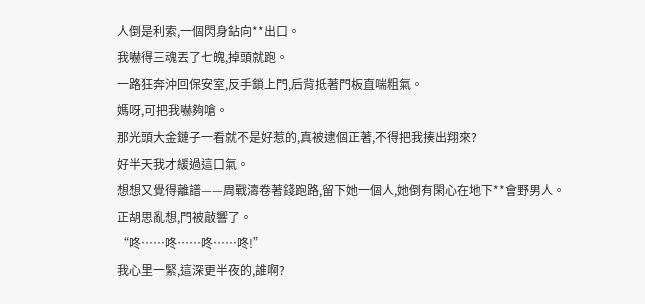人倒是利索,一個閃身鉆向**出口。
我嚇得三魂丟了七魄,掉頭就跑。
一路狂奔沖回保安室,反手鎖上門,后背抵著門板直喘粗氣。
媽呀,可把我嚇夠嗆。
那光頭大金鏈子一看就不是好惹的,真被逮個正著,不得把我揍出翔來?
好半天我才緩過這口氣。
想想又覺得離譜——周戰濤卷著錢跑路,留下她一個人,她倒有閑心在地下**會野男人。
正胡思亂想,門被敲響了。
“咚……咚……咚……咚!”
我心里一緊,這深更半夜的,誰啊?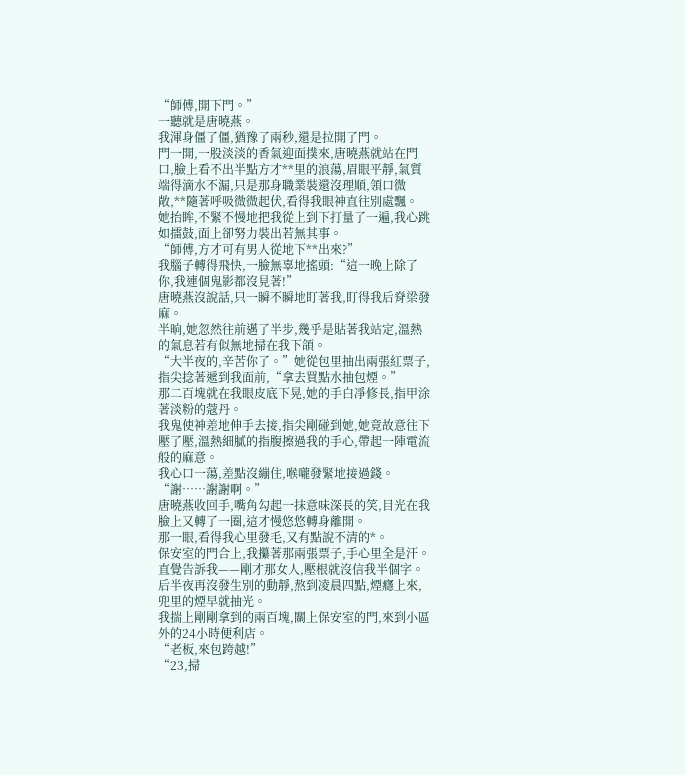“師傅,開下門。”
一聽就是唐曉燕。
我渾身僵了僵,猶豫了兩秒,還是拉開了門。
門一開,一股淡淡的香氣迎面撲來,唐曉燕就站在門口,臉上看不出半點方才**里的浪蕩,眉眼平靜,氣質端得滴水不漏,只是那身職業裝還沒理順,領口微敞,**隨著呼吸微微起伏,看得我眼神直往別處飄。
她抬眸,不緊不慢地把我從上到下打量了一遍,我心跳如擂鼓,面上卻努力裝出若無其事。
“師傅,方才可有男人從地下**出來?”
我腦子轉得飛快,一臉無辜地搖頭:“這一晚上除了你,我連個鬼影都沒見著!”
唐曉燕沒說話,只一瞬不瞬地盯著我,盯得我后脊梁發麻。
半晌,她忽然往前邁了半步,幾乎是貼著我站定,溫熱的氣息若有似無地掃在我下頜。
“大半夜的,辛苦你了。”她從包里抽出兩張紅票子,指尖捻著遞到我面前,“拿去買點水抽包煙。”
那二百塊就在我眼皮底下晃,她的手白凈修長,指甲涂著淡粉的蔻丹。
我鬼使神差地伸手去接,指尖剛碰到她,她竟故意往下壓了壓,溫熱細膩的指腹擦過我的手心,帶起一陣電流般的麻意。
我心口一蕩,差點沒繃住,喉嚨發緊地接過錢。
“謝……謝謝啊。”
唐曉燕收回手,嘴角勾起一抹意味深長的笑,目光在我臉上又轉了一圈,這才慢悠悠轉身離開。
那一眼,看得我心里發毛,又有點說不清的*。
保安室的門合上,我攥著那兩張票子,手心里全是汗。
直覺告訴我——剛才那女人,壓根就沒信我半個字。
后半夜再沒發生別的動靜,熬到凌晨四點,煙癮上來,兜里的煙早就抽光。
我揣上剛剛拿到的兩百塊,關上保安室的門,來到小區外的24小時便利店。
“老板,來包跨越!”
“23,掃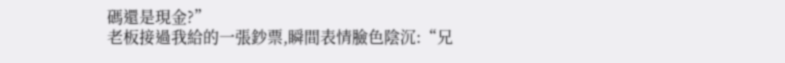碼還是現金?”
老板接過我給的一張鈔票,瞬間表情臉色陰沉:“兄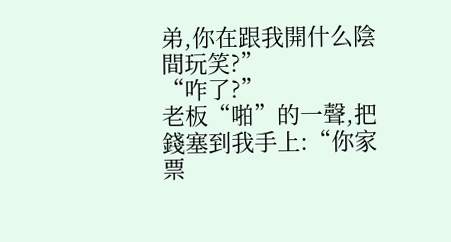弟,你在跟我開什么陰間玩笑?”
“咋了?”
老板“啪”的一聲,把錢塞到我手上:“你家票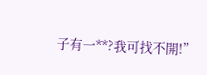子有一**?我可找不開!”